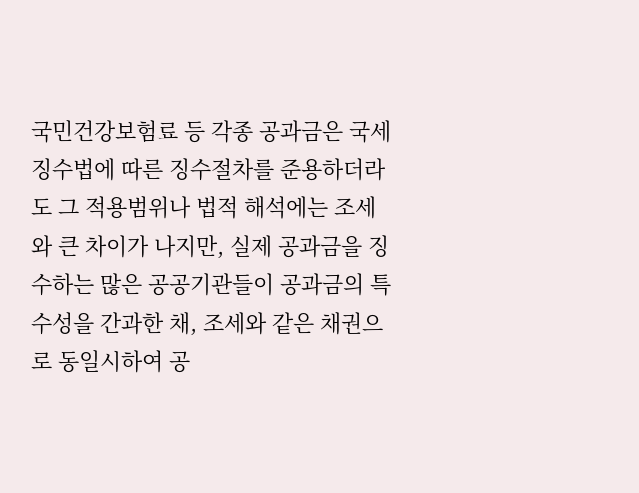국민건강보험료 등 각종 공과금은 국세징수법에 따른 징수절차를 준용하더라도 그 적용범위나 법적 해석에는 조세와 큰 차이가 나지만, 실제 공과금을 징수하는 많은 공공기관들이 공과금의 특수성을 간과한 채, 조세와 같은 채권으로 동일시하여 공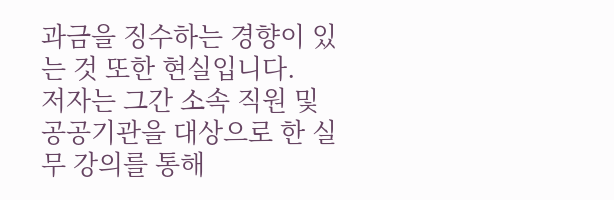과금을 징수하는 경향이 있는 것 또한 현실입니다.
저자는 그간 소속 직원 및 공공기관을 대상으로 한 실무 강의를 통해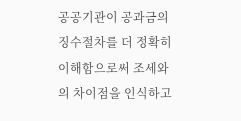공공기관이 공과금의 징수절차를 더 정확히 이해함으로써 조세와의 차이점을 인식하고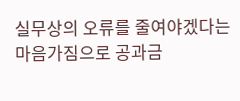실무상의 오류를 줄여야겠다는 마음가짐으로 공과금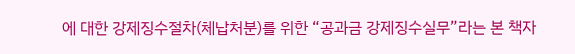에 대한 강제징수절차(체납처분)를 위한 “공과금 강제징수실무”라는 본 책자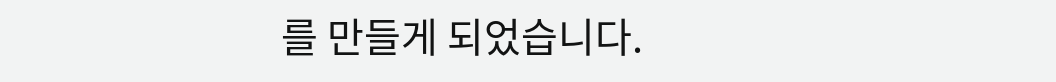를 만들게 되었습니다.